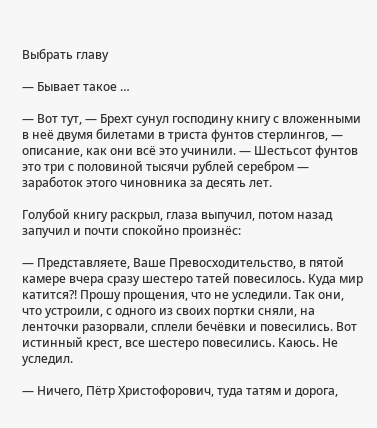Выбрать главу

— Бывает такое …

— Вот тут, — Брехт сунул господину книгу с вложенными в неё двумя билетами в триста фунтов стерлингов, — описание, как они всё это учинили. — Шестьсот фунтов это три с половиной тысячи рублей серебром — заработок этого чиновника за десять лет.

Голубой книгу раскрыл, глаза выпучил, потом назад запучил и почти спокойно произнёс:

— Представляете, Ваше Превосходительство, в пятой камере вчера сразу шестеро татей повесилось. Куда мир катится?! Прошу прощения, что не уследили. Так они, что устроили, с одного из своих портки сняли, на ленточки разорвали, сплели бечёвки и повесились. Вот истинный крест, все шестеро повесились. Каюсь. Не уследил.

— Ничего, Пётр Христофорович, туда татям и дорога,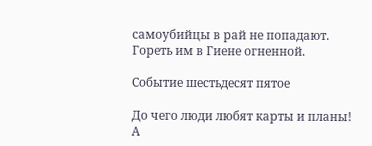самоубийцы в рай не попадают. Гореть им в Гиене огненной.

Событие шестьдесят пятое

До чего люди любят карты и планы! А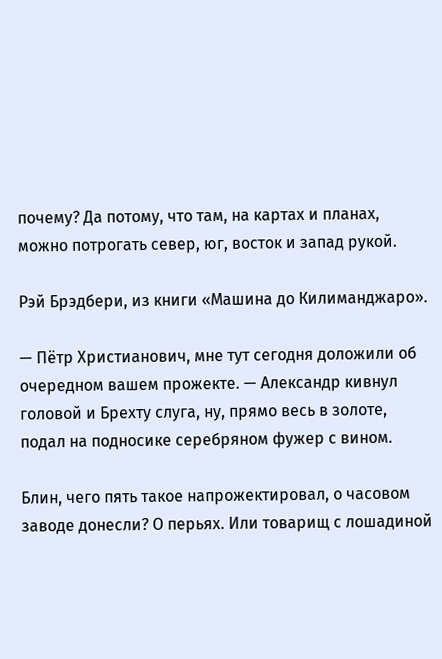почему? Да потому, что там, на картах и планах, можно потрогать север, юг, восток и запад рукой.

Рэй Брэдбери, из книги «Машина до Килиманджаро».

— Пётр Христианович, мне тут сегодня доложили об очередном вашем прожекте. — Александр кивнул головой и Брехту слуга, ну, прямо весь в золоте, подал на подносике серебряном фужер с вином.

Блин, чего пять такое напрожектировал, о часовом заводе донесли? О перьях. Или товарищ с лошадиной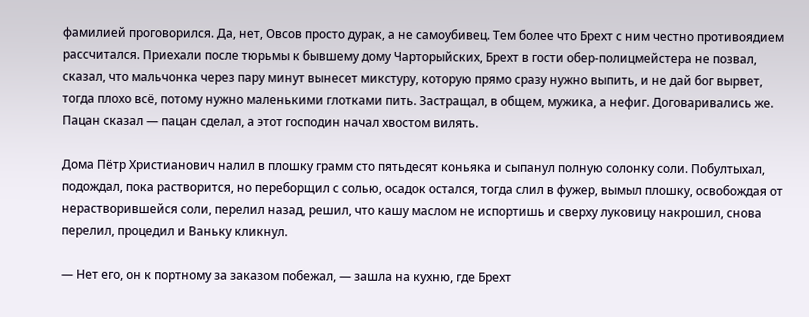фамилией проговорился. Да, нет, Овсов просто дурак, а не самоубивец. Тем более что Брехт с ним честно противоядием рассчитался. Приехали после тюрьмы к бывшему дому Чарторыйских, Брехт в гости обер-полицмейстера не позвал, сказал, что мальчонка через пару минут вынесет микстуру, которую прямо сразу нужно выпить, и не дай бог вырвет, тогда плохо всё, потому нужно маленькими глотками пить. Застращал, в общем, мужика, а нефиг. Договаривались же. Пацан сказал — пацан сделал, а этот господин начал хвостом вилять.

Дома Пётр Христианович налил в плошку грамм сто пятьдесят коньяка и сыпанул полную солонку соли. Побултыхал, подождал, пока растворится, но переборщил с солью, осадок остался, тогда слил в фужер, вымыл плошку, освобождая от нерастворившейся соли, перелил назад, решил, что кашу маслом не испортишь и сверху луковицу накрошил, снова перелил, процедил и Ваньку кликнул.

— Нет его, он к портному за заказом побежал, — зашла на кухню, где Брехт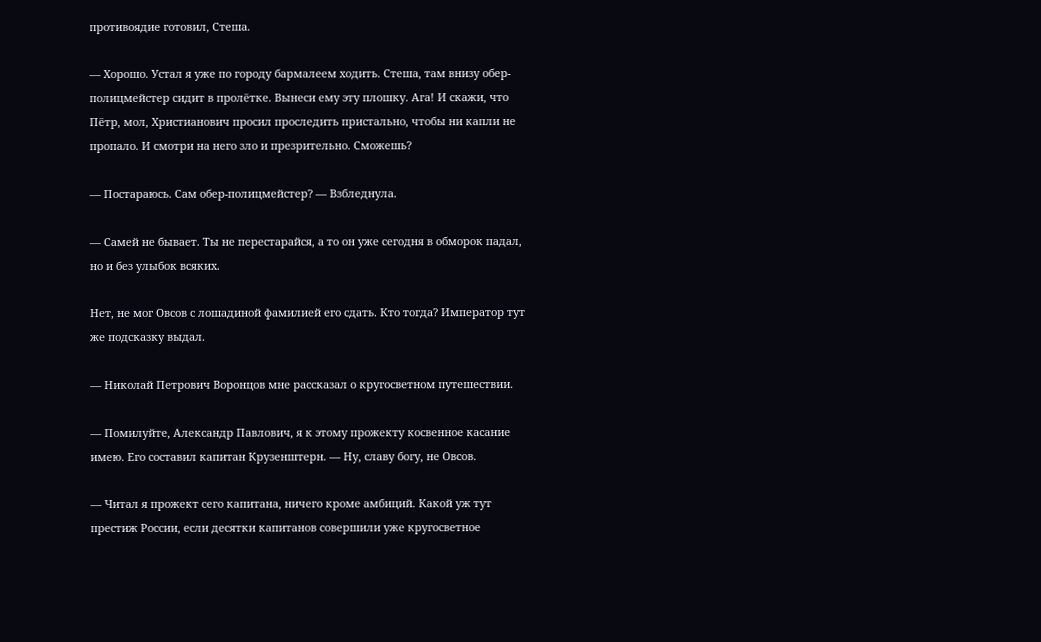противоядие готовил, Стеша.

— Хорошо. Устал я уже по городу бармалеем ходить. Стеша, там внизу обер-полицмейстер сидит в пролётке. Вынеси ему эту плошку. Ага! И скажи, что Пётр, мол, Христианович просил проследить пристально, чтобы ни капли не пропало. И смотри на него зло и презрительно. Сможешь?

— Постараюсь. Сам обер-полицмейстер? — Взбледнула.

— Самей не бывает. Ты не перестарайся, а то он уже сегодня в обморок падал, но и без улыбок всяких.

Нет, не мог Овсов с лошадиной фамилией его сдать. Кто тогда? Император тут же подсказку выдал.

— Николай Петрович Воронцов мне рассказал о кругосветном путешествии.

— Помилуйте, Александр Павлович, я к этому прожекту косвенное касание имею. Его составил капитан Крузенштерн. — Ну, славу богу, не Овсов.

— Читал я прожект сего капитана, ничего кроме амбиций. Какой уж тут престиж России, если десятки капитанов совершили уже кругосветное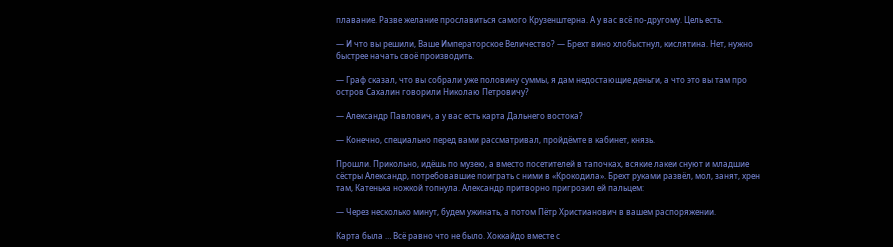плавание. Разве желание прославиться самого Крузенштерна. А у вас всё по-другому. Цель есть.

— И что вы решили, Ваше Императорское Величество? — Брехт вино хлобыстнул, кислятина. Нет, нужно быстрее начать своё производить.

— Граф сказал, что вы собрали уже половину суммы, я дам недостающие деньги, а что это вы там про остров Сахалин говорили Николаю Петровичу?

— Александр Павлович, а у вас есть карта Дальнего востока?

— Конечно, специально перед вами рассматривал, пройдёмте в кабинет, князь.

Прошли. Прикольно, идёшь по музею, а вместо посетителей в тапочках, всякие лакеи снуют и младшие сёстры Александр, потребовавшие поиграть с ними в «Крокодила». Брехт руками развёл, мол, занят, хрен там, Катенька ножкой топнула. Александр притворно пригрозил ей пальцем:

— Через несколько минут, будем ужинать, а потом Пётр Христианович в вашем распоряжении.

Карта была … Всё равно что не было. Хоккайдо вместе с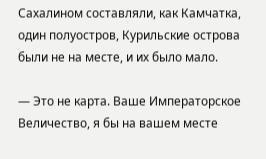Сахалином составляли, как Камчатка, один полуостров, Курильские острова были не на месте, и их было мало.

— Это не карта. Ваше Императорское Величество, я бы на вашем месте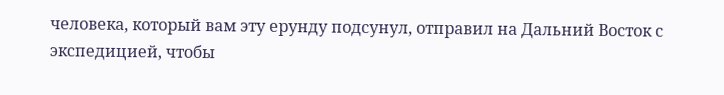человека, который вам эту ерунду подсунул, отправил на Дальний Восток с экспедицией, чтобы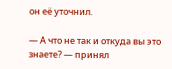он её уточнил.

— А что не так и откуда вы это знаете? — принял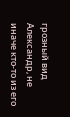грозный вид Александр, не иначе кто-то из его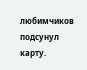любимчиков подсунул карту.